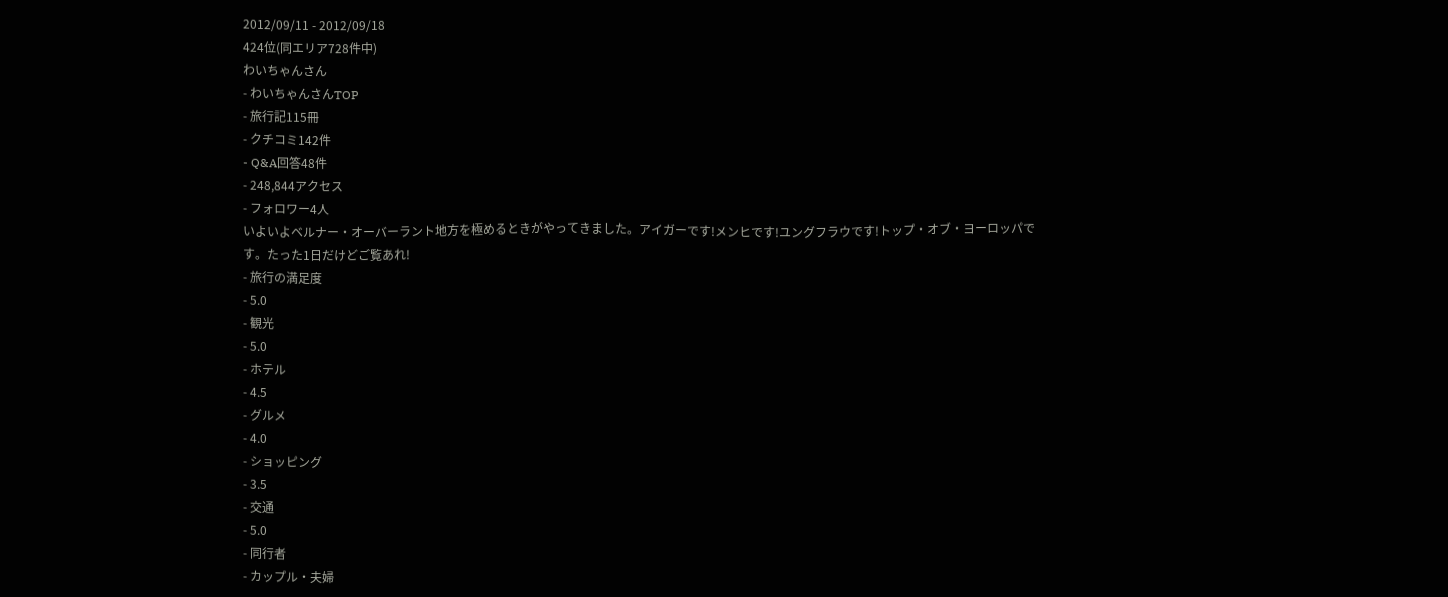2012/09/11 - 2012/09/18
424位(同エリア728件中)
わいちゃんさん
- わいちゃんさんTOP
- 旅行記115冊
- クチコミ142件
- Q&A回答48件
- 248,844アクセス
- フォロワー4人
いよいよベルナー・オーバーラント地方を極めるときがやってきました。アイガーです!メンヒです!ユングフラウです!トップ・オブ・ヨーロッパです。たった1日だけどご覧あれ!
- 旅行の満足度
- 5.0
- 観光
- 5.0
- ホテル
- 4.5
- グルメ
- 4.0
- ショッピング
- 3.5
- 交通
- 5.0
- 同行者
- カップル・夫婦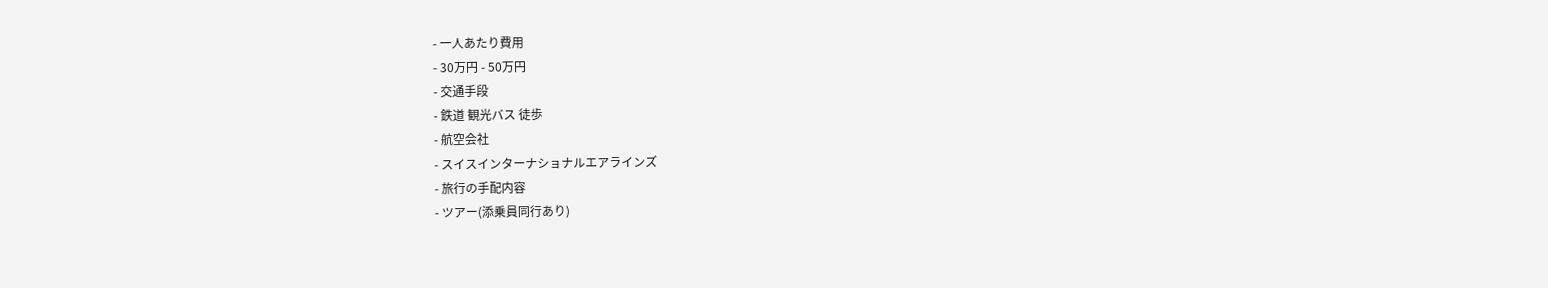- 一人あたり費用
- 30万円 - 50万円
- 交通手段
- 鉄道 観光バス 徒歩
- 航空会社
- スイスインターナショナルエアラインズ
- 旅行の手配内容
- ツアー(添乗員同行あり)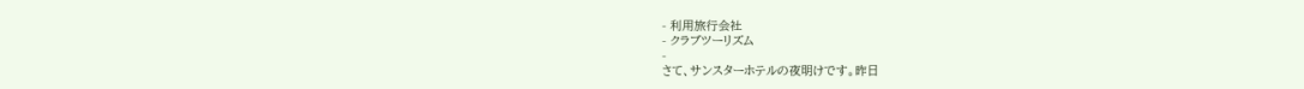- 利用旅行会社
- クラブツーリズム
-
さて、サンスターホテルの夜明けです。昨日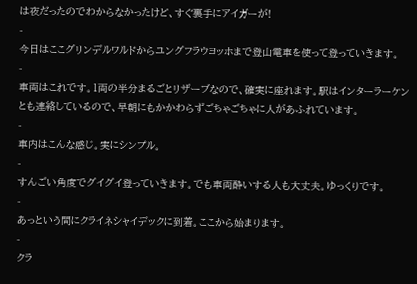は夜だったのでわからなかったけど、すぐ裏手にアイガーが!
-
今日はここグリンデルワルドからユングフラウヨッホまで登山電車を使って登っていきます。
-
車両はこれです。1両の半分まるごとリザーブなので、確実に座れます。駅はインターラーケンとも連絡しているので、早朝にもかかわらずごちゃごちゃに人があふれています。
-
車内はこんな感じ。実にシンプル。
-
すんごい角度でグイグイ登っていきます。でも車両酔いする人も大丈夫。ゆっくりです。
-
あっという間にクライネシャイデックに到着。ここから始まります。
-
クラ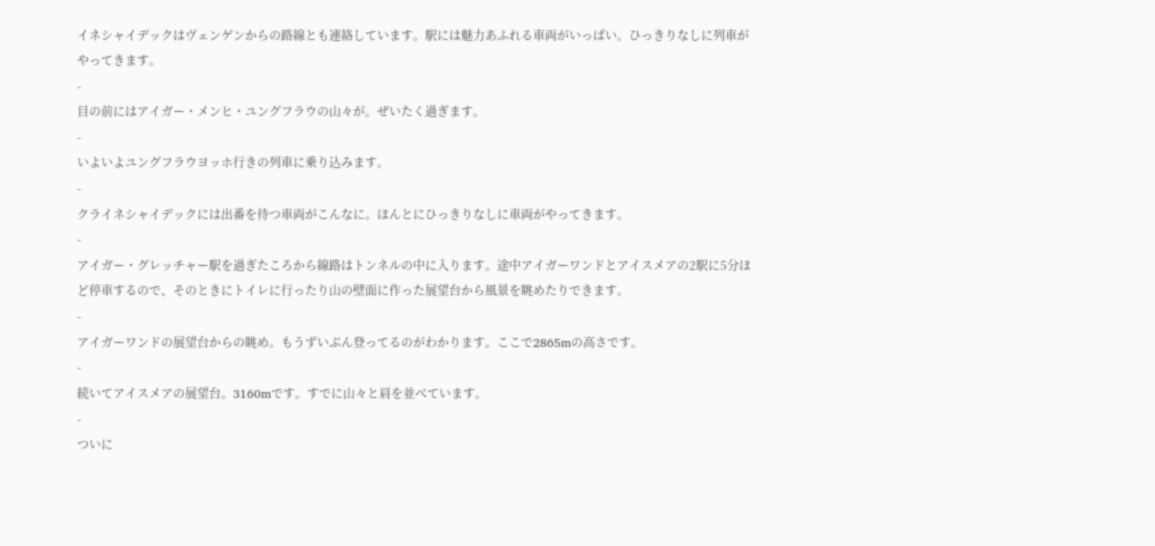イネシャイデックはヴェンゲンからの路線とも連絡しています。駅には魅力あふれる車両がいっぱい。ひっきりなしに列車がやってきます。
-
目の前にはアイガー・メンヒ・ユングフラウの山々が。ぜいたく過ぎます。
-
いよいよユングフラウヨッホ行きの列車に乗り込みます。
-
クライネシャイデックには出番を待つ車両がこんなに。ほんとにひっきりなしに車両がやってきます。
-
アイガー・グレッチャー駅を過ぎたころから線路はトンネルの中に入ります。途中アイガーワンドとアイスメアの2駅に5分ほど停車するので、そのときにトイレに行ったり山の壁面に作った展望台から風景を眺めたりできます。
-
アイガーワンドの展望台からの眺め。もうずいぶん登ってるのがわかります。ここで2865mの高さです。
-
続いてアイスメアの展望台。3160mです。すでに山々と肩を並べています。
-
ついに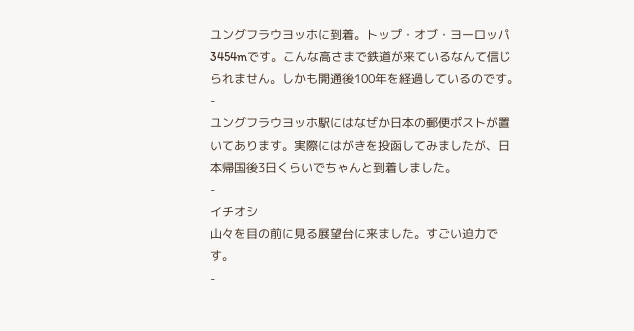ユングフラウヨッホに到着。トップ・オブ・ヨーロッパ3454mです。こんな高さまで鉄道が来ているなんて信じられません。しかも開通後100年を経過しているのです。
-
ユングフラウヨッホ駅にはなぜか日本の郵便ポストが置いてあります。実際にはがきを投函してみましたが、日本帰国後3日くらいでちゃんと到着しました。
-
イチオシ
山々を目の前に見る展望台に来ました。すごい迫力です。
-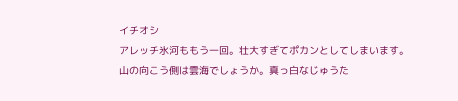イチオシ
アレッチ氷河ももう一回。壮大すぎてポカンとしてしまいます。山の向こう側は雲海でしょうか。真っ白なじゅうた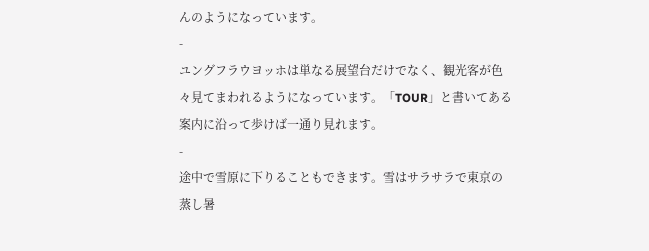んのようになっています。
-
ユングフラウヨッホは単なる展望台だけでなく、観光客が色々見てまわれるようになっています。「TOUR」と書いてある案内に沿って歩けば一通り見れます。
-
途中で雪原に下りることもできます。雪はサラサラで東京の蒸し暑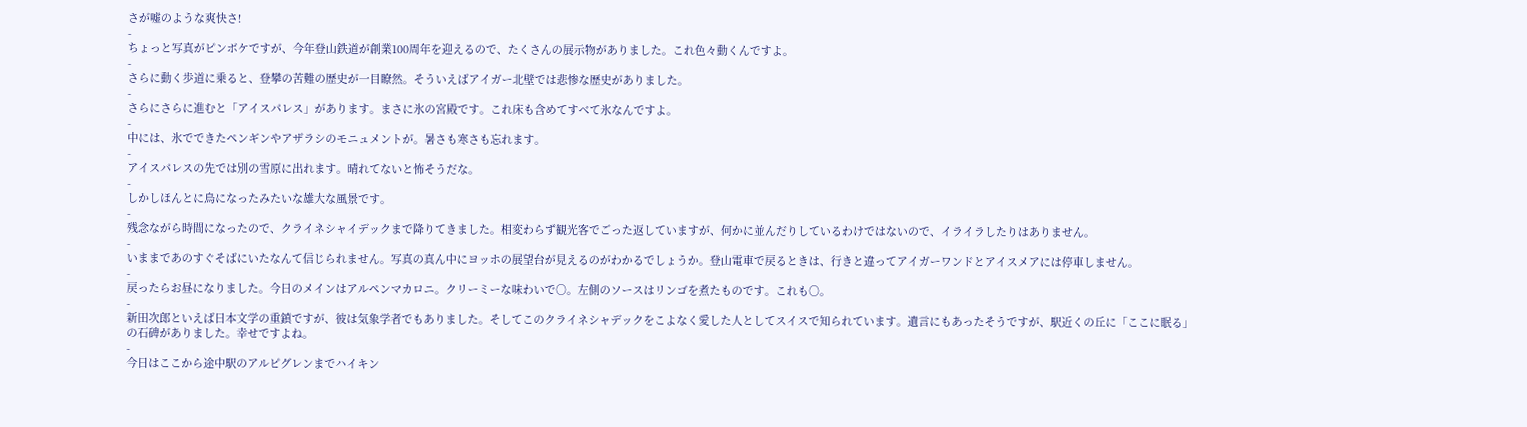さが嘘のような爽快さ!
-
ちょっと写真がピンボケですが、今年登山鉄道が創業100周年を迎えるので、たくさんの展示物がありました。これ色々動くんですよ。
-
さらに動く歩道に乗ると、登攀の苦難の歴史が一目瞭然。そういえばアイガー北壁では悲惨な歴史がありました。
-
さらにさらに進むと「アイスパレス」があります。まさに氷の宮殿です。これ床も含めてすべて氷なんですよ。
-
中には、氷でできたペンギンやアザラシのモニュメントが。暑さも寒さも忘れます。
-
アイスパレスの先では別の雪原に出れます。晴れてないと怖そうだな。
-
しかしほんとに鳥になったみたいな雄大な風景です。
-
残念ながら時間になったので、クライネシャイデックまで降りてきました。相変わらず観光客でごった返していますが、何かに並んだりしているわけではないので、イライラしたりはありません。
-
いままであのすぐそばにいたなんて信じられません。写真の真ん中にヨッホの展望台が見えるのがわかるでしょうか。登山電車で戻るときは、行きと違ってアイガーワンドとアイスメアには停車しません。
-
戻ったらお昼になりました。今日のメインはアルペンマカロニ。クリーミーな味わいで○。左側のソースはリンゴを煮たものです。これも○。
-
新田次郎といえば日本文学の重鎮ですが、彼は気象学者でもありました。そしてこのクライネシャデックをこよなく愛した人としてスイスで知られています。遺言にもあったそうですが、駅近くの丘に「ここに眠る」の石碑がありました。幸せですよね。
-
今日はここから途中駅のアルピグレンまでハイキン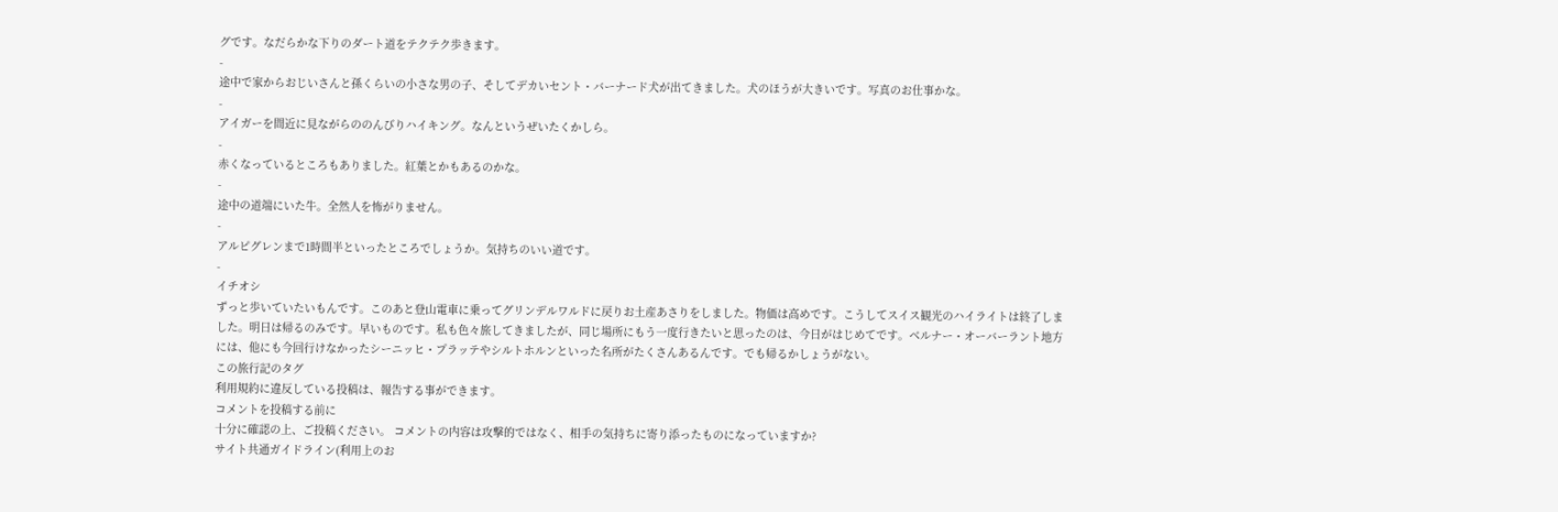グです。なだらかな下りのダート道をテクテク歩きます。
-
途中で家からおじいさんと孫くらいの小さな男の子、そしてデカいセント・バーナード犬が出てきました。犬のほうが大きいです。写真のお仕事かな。
-
アイガーを間近に見ながらののんびりハイキング。なんというぜいたくかしら。
-
赤くなっているところもありました。紅葉とかもあるのかな。
-
途中の道端にいた牛。全然人を怖がりません。
-
アルピグレンまで1時間半といったところでしょうか。気持ちのいい道です。
-
イチオシ
ずっと歩いていたいもんです。このあと登山電車に乗ってグリンデルワルドに戻りお土産あさりをしました。物価は高めです。こうしてスイス観光のハイライトは終了しました。明日は帰るのみです。早いものです。私も色々旅してきましたが、同じ場所にもう一度行きたいと思ったのは、今日がはじめてです。ベルナー・オーバーラント地方には、他にも今回行けなかったシーニッヒ・プラッテやシルトホルンといった名所がたくさんあるんです。でも帰るかしょうがない。
この旅行記のタグ
利用規約に違反している投稿は、報告する事ができます。
コメントを投稿する前に
十分に確認の上、ご投稿ください。 コメントの内容は攻撃的ではなく、相手の気持ちに寄り添ったものになっていますか?
サイト共通ガイドライン(利用上のお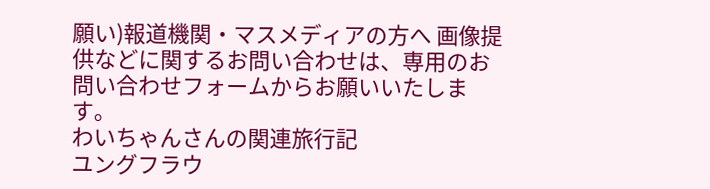願い)報道機関・マスメディアの方へ 画像提供などに関するお問い合わせは、専用のお問い合わせフォームからお願いいたします。
わいちゃんさんの関連旅行記
ユングフラウ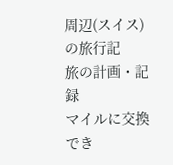周辺(スイス) の旅行記
旅の計画・記録
マイルに交換でき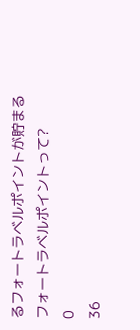るフォートラベルポイントが貯まる
フォートラベルポイントって?
0
36